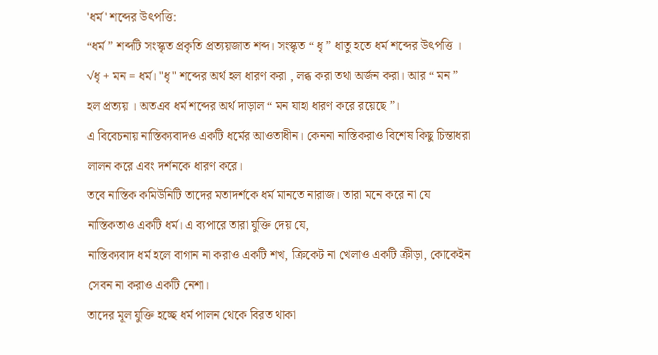'ধর্ম' শব্দের উৎপত্তি:
“ধর্ম ” শব্দটি সংস্কৃত প্রকৃতি প্রত্যয়জাত শব্দ। সংস্কৃত “ ধৃ ” ধাতু হতে ধর্ম শব্দের উৎপত্তি । √ধৃ + মন = ধর্ম। "ধৃ" শব্দের অর্থ হল ধারণ করা , লব্ধ করা তথা অর্জন করা। আর “ মন ” হল প্রত্যয় । অতএব ধর্ম শব্দের অর্থ দাড়াল “ মন যাহা ধারণ করে রয়েছে ”।
এ বিবেচনায় নাস্তিক্যবাদও একটি ধর্মের আওতাধীন। কেননা নাস্তিকরাও বিশেষ কিছু চিন্তাধরা লালন করে এবং দর্শনকে ধারণ করে।
তবে নাস্তিক কমিউনিটি তাদের মতাদর্শকে ধর্ম মানতে নারাজ। তারা মনে করে না যে নাস্তিকতাও একটি ধর্ম। এ ব্যপারে তারা যুক্তি দেয় যে,
নাস্তিক্যবাদ ধর্ম হলে বাগান না করাও একটি শখ, ক্রিকেট না খেলাও একটি ক্রীড়া, কোকেইন সেবন না করাও একটি নেশা।
তাদের মূল যুক্তি হচ্ছে ধর্ম পালন থেকে বিরত থাকা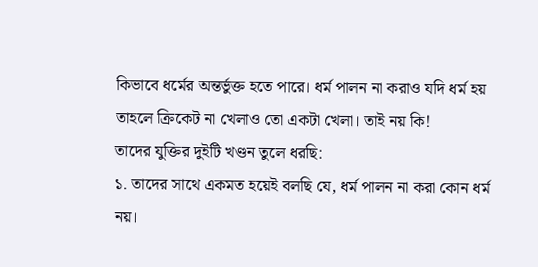কিভাবে ধর্মের অন্তর্ভুক্ত হতে পারে। ধর্ম পালন না করাও যদি ধর্ম হয় তাহলে ক্রিকেট না খেলাও তো একটা খেলা। তাই নয় কি!
তাদের যুক্তির দুইটি খণ্ডন তুলে ধরছি:
১. তাদের সাথে একমত হয়েই বলছি যে, ধর্ম পালন না করা কোন ধর্ম নয়।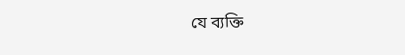যে ব্যক্তি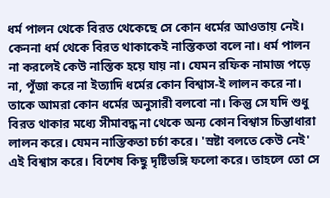ধর্ম পালন থেকে বিরত থেকেছে সে কোন ধর্মের আওতায় নেই। কেননা ধর্ম থেকে বিরত থাকাকেই নাস্তিকতা বলে না। ধর্ম পালন না করলেই কেউ নাস্তিক হয়ে যায় না। যেমন রফিক নামাজ পড়ে না, পূঁজা করে না ইত্যাদি ধর্মের কোন বিশ্বাস-ই লালন করে না। তাকে আমরা কোন ধর্মের অনুসারী বলবো না। কিন্তু সে যদি শুধু বিরত থাকার মধ্যে সীমাবদ্ধ না থেকে অন্য কোন বিশ্বাস চিন্তাধারা লালন করে। যেমন নাস্তিকতা চর্চা করে। 'স্রষ্টা বলতে কেউ নেই' এই বিশ্বাস করে। বিশেষ কিছু দৃষ্টিভঙ্গি ফলো করে। তাহলে তো সে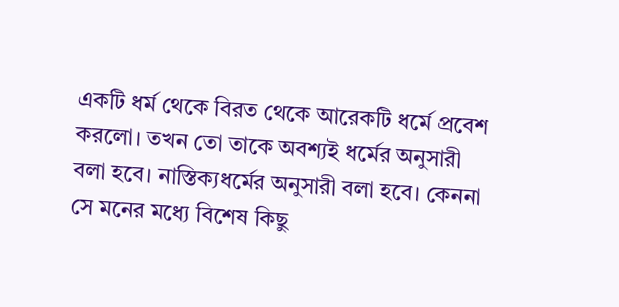একটি ধর্ম থেকে বিরত থেকে আরেকটি ধর্মে প্রবেশ করলো। তখন তো তাকে অবশ্যই ধর্মের অনুসারী বলা হবে। নাস্তিক্যধর্মের অনুসারী বলা হবে। কেননা সে মনের মধ্যে বিশেষ কিছু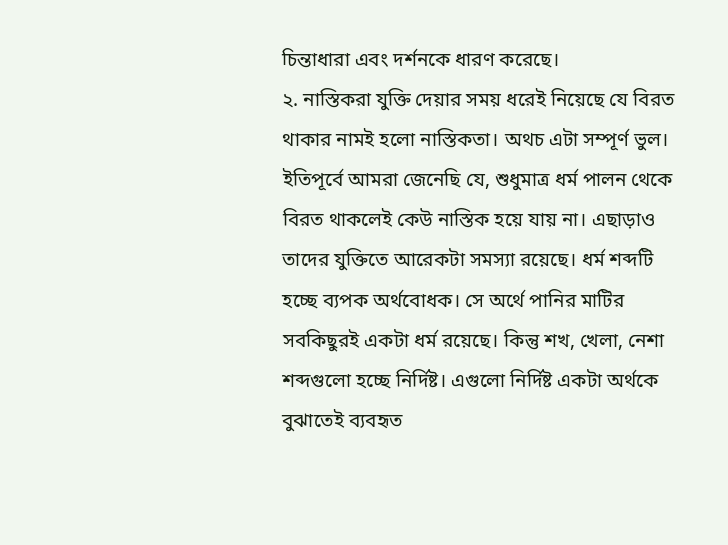চিন্তাধারা এবং দর্শনকে ধারণ করেছে।
২. নাস্তিকরা যুক্তি দেয়ার সময় ধরেই নিয়েছে যে বিরত থাকার নামই হলো নাস্তিকতা। অথচ এটা সম্পূর্ণ ভুল। ইতিপূর্বে আমরা জেনেছি যে, শুধুমাত্র ধর্ম পালন থেকে বিরত থাকলেই কেউ নাস্তিক হয়ে যায় না। এছাড়াও তাদের যুক্তিতে আরেকটা সমস্যা রয়েছে। ধর্ম শব্দটি হচ্ছে ব্যপক অর্থবোধক। সে অর্থে পানির মাটির সবকিছুরই একটা ধর্ম রয়েছে। কিন্তু শখ, খেলা, নেশা শব্দগুলো হচ্ছে নির্দিষ্ট। এগুলো নির্দিষ্ট একটা অর্থকে বুঝাতেই ব্যবহৃত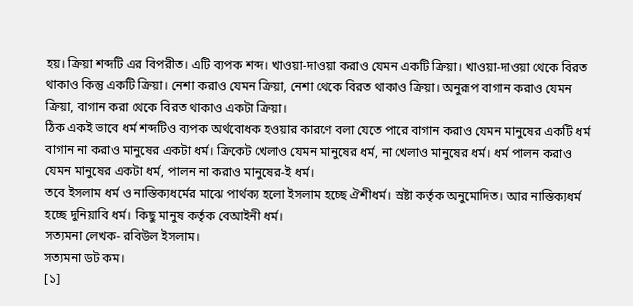হয়। ক্রিয়া শব্দটি এর বিপরীত। এটি ব্যপক শব্দ। খাওয়া-দাওয়া করাও যেমন একটি ক্রিয়া। খাওয়া-দাওয়া থেকে বিরত থাকাও কিন্তু একটি ক্রিয়া। নেশা করাও যেমন ক্রিয়া, নেশা থেকে বিরত থাকাও ক্রিয়া। অনুরূপ বাগান করাও যেমন ক্রিয়া, বাগান করা থেকে বিরত থাকাও একটা ক্রিয়া।
ঠিক একই ভাবে ধর্ম শব্দটিও ব্যপক অর্থবোধক হওয়ার কারণে বলা যেতে পারে বাগান করাও যেমন মানুষের একটি ধর্ম বাগান না করাও মানুষের একটা ধর্ম। ক্রিকেট খেলাও যেমন মানুষের ধর্ম, না খেলাও মানুষের ধর্ম। ধর্ম পালন করাও যেমন মানুষের একটা ধর্ম, পালন না করাও মানুষের-ই ধর্ম।
তবে ইসলাম ধর্ম ও নাস্তিক্যধর্মের মাঝে পার্থক্য হলো ইসলাম হচ্ছে ঐশীধর্ম। স্রষ্টা কর্তৃক অনুমোদিত। আর নাস্তিক্যধর্ম হচ্ছে দুনিয়াবি ধর্ম। কিছু মানুষ কর্তৃক বেআইনী ধর্ম।
সত্যমনা লেখক- রবিউল ইসলাম।
সত্যমনা ডট কম।
[১]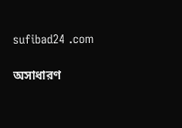sufibad24 .com

অসাধারণ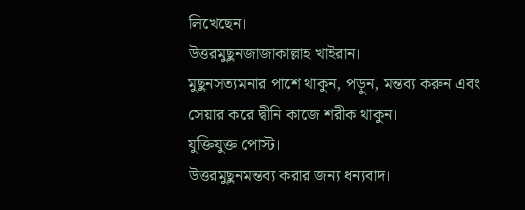লিখেছেন।
উত্তরমুছুনজাজাকাল্লাহ খাইরান।
মুছুনসত্যমনার পাশে থাকুন, পড়ুন, মন্তব্য করুন এবং সেয়ার করে দ্বীনি কাজে শরীক থাকুন।
যুক্তিযুক্ত পোস্ট।
উত্তরমুছুনমন্তব্য করার জন্য ধন্যবাদ।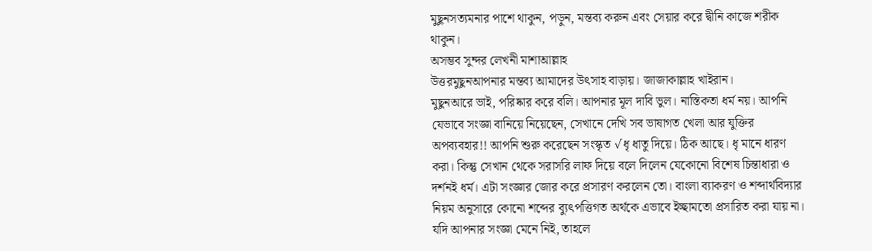মুছুনসত্যমনার পাশে থাকুন, পড়ুন, মন্তব্য করুন এবং সেয়ার করে দ্বীনি কাজে শরীক থাকুন।
অসম্ভব সুন্দর লেখনী মাশাআল্লাহ
উত্তরমুছুনআপনার মন্তব্য আমাদের উৎসাহ বাড়ায়। জাজাকাল্লাহ খাইরান।
মুছুনআরে ভাই, পরিষ্কার করে বলি। আপনার মূল দাবি ভুল। নাস্তিকতা ধর্ম নয়। আপনি যেভাবে সংজ্ঞা বানিয়ে নিয়েছেন, সেখানে দেখি সব ভাষাগত খেলা আর যুক্তির অপব্যবহার!! আপনি শুরু করেছেন সংস্কৃত √ধৃ ধাতু দিয়ে। ঠিক আছে। ধৃ মানে ধারণ করা। কিন্তু সেখান থেকে সরাসরি লাফ দিয়ে বলে দিলেন যেকোনো বিশেষ চিন্তাধারা ও দর্শনই ধর্ম। এটা সংজ্ঞার জোর করে প্রসারণ করলেন তো। বাংলা ব্যাকরণ ও শব্দার্থবিদ্যার নিয়ম অনুসারে কোনো শব্দের ব্যুৎপত্তিগত অর্থকে এভাবে ইচ্ছামতো প্রসারিত করা যায় না। যদি আপনার সংজ্ঞা মেনে নিই, তাহলে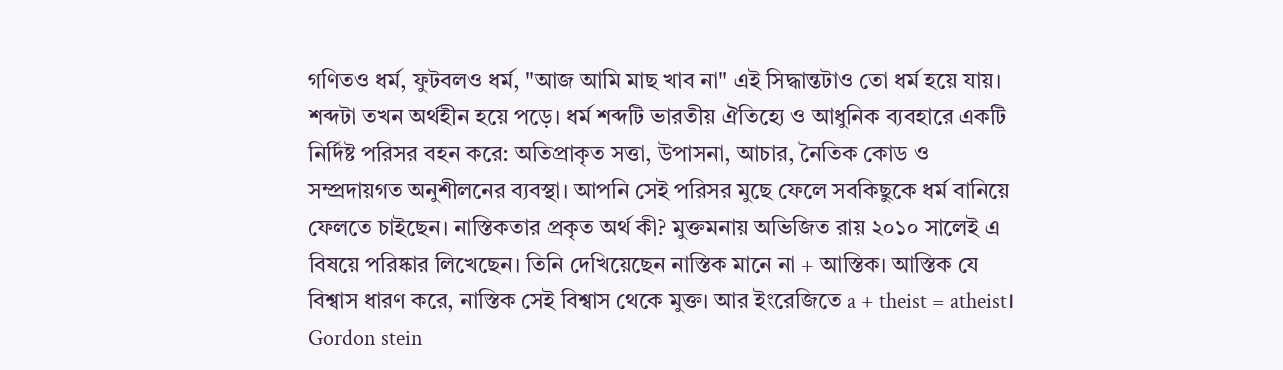গণিতও ধর্ম, ফুটবলও ধর্ম, "আজ আমি মাছ খাব না" এই সিদ্ধান্তটাও তো ধর্ম হয়ে যায়। শব্দটা তখন অর্থহীন হয়ে পড়ে। ধর্ম শব্দটি ভারতীয় ঐতিহ্যে ও আধুনিক ব্যবহারে একটি নির্দিষ্ট পরিসর বহন করে: অতিপ্রাকৃত সত্তা, উপাসনা, আচার, নৈতিক কোড ও সম্প্রদায়গত অনুশীলনের ব্যবস্থা। আপনি সেই পরিসর মুছে ফেলে সবকিছুকে ধর্ম বানিয়ে ফেলতে চাইছেন। নাস্তিকতার প্রকৃত অর্থ কী? মুক্তমনায় অভিজিত রায় ২০১০ সালেই এ বিষয়ে পরিষ্কার লিখেছেন। তিনি দেখিয়েছেন নাস্তিক মানে না + আস্তিক। আস্তিক যে বিশ্বাস ধারণ করে, নাস্তিক সেই বিশ্বাস থেকে মুক্ত। আর ইংরেজিতে a + theist = atheist। Gordon stein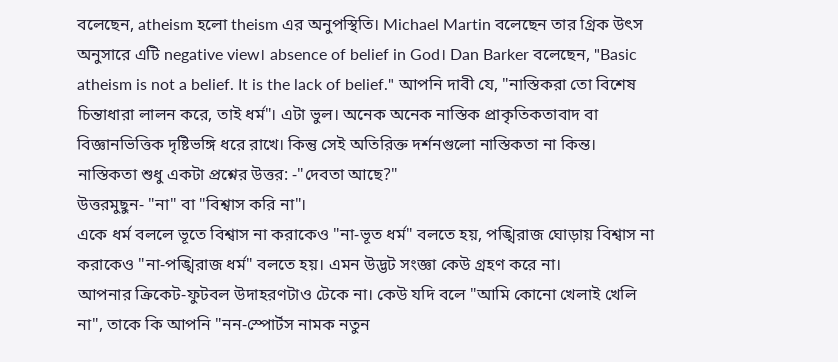বলেছেন, atheism হলো theism এর অনুপস্থিতি। Michael Martin বলেছেন তার গ্রিক উৎস অনুসারে এটি negative view। absence of belief in God। Dan Barker বলেছেন, "Basic atheism is not a belief. It is the lack of belief." আপনি দাবী যে, "নাস্তিকরা তো বিশেষ চিন্তাধারা লালন করে, তাই ধর্ম"। এটা ভুল। অনেক অনেক নাস্তিক প্রাকৃতিকতাবাদ বা বিজ্ঞানভিত্তিক দৃষ্টিভঙ্গি ধরে রাখে। কিন্তু সেই অতিরিক্ত দর্শনগুলো নাস্তিকতা না কিন্ত। নাস্তিকতা শুধু একটা প্রশ্নের উত্তর: -"দেবতা আছে?"
উত্তরমুছুন- "না" বা "বিশ্বাস করি না"।
একে ধর্ম বললে ভূতে বিশ্বাস না করাকেও "না-ভূত ধর্ম" বলতে হয়, পঙ্খিরাজ ঘোড়ায় বিশ্বাস না করাকেও "না-পঙ্খিরাজ ধর্ম" বলতে হয়। এমন উদ্ভট সংজ্ঞা কেউ গ্রহণ করে না।
আপনার ক্রিকেট-ফুটবল উদাহরণটাও টেকে না। কেউ যদি বলে "আমি কোনো খেলাই খেলি না", তাকে কি আপনি "নন-স্পোর্টস নামক নতুন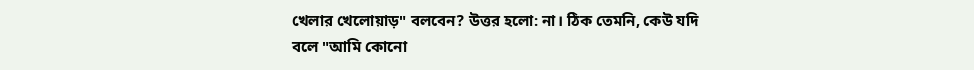খেলার খেলোয়াড়" বলবেন? উত্তর হলো: না। ঠিক তেমনি, কেউ যদি বলে "আমি কোনো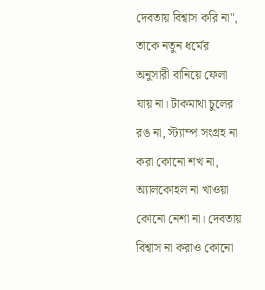দেবতায় বিশ্বাস করি না", তাকে নতুন ধর্মের অনুসারী বানিয়ে ফেলা যায় না। টাকমাথা চুলের রঙ না, স্ট্যাম্প সংগ্রহ না করা কোনো শখ না, অ্যালকোহল না খাওয়া কোনো নেশা না। দেবতায় বিশ্বাস না করাও কোনো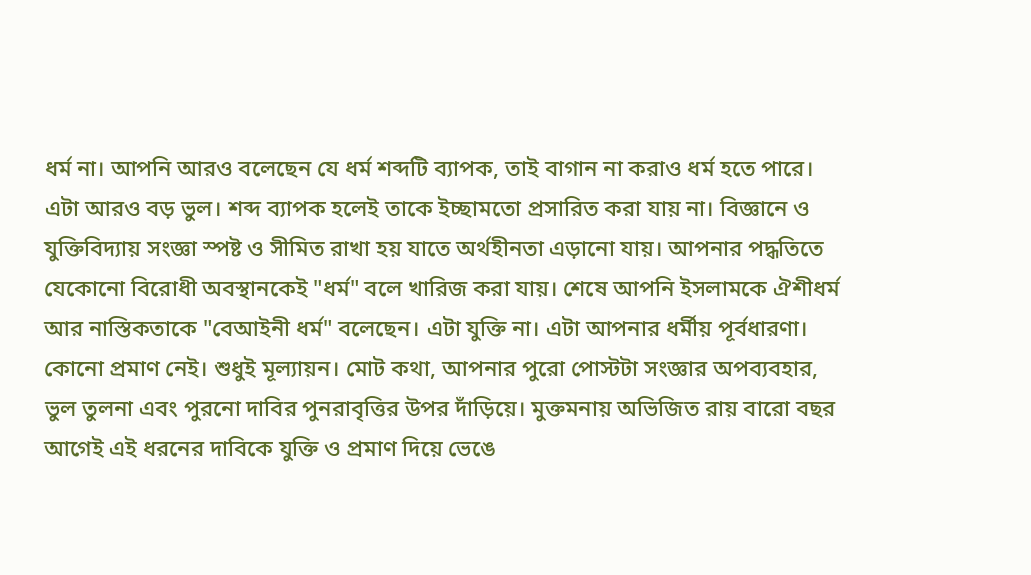ধর্ম না। আপনি আরও বলেছেন যে ধর্ম শব্দটি ব্যাপক, তাই বাগান না করাও ধর্ম হতে পারে। এটা আরও বড় ভুল। শব্দ ব্যাপক হলেই তাকে ইচ্ছামতো প্রসারিত করা যায় না। বিজ্ঞানে ও যুক্তিবিদ্যায় সংজ্ঞা স্পষ্ট ও সীমিত রাখা হয় যাতে অর্থহীনতা এড়ানো যায়। আপনার পদ্ধতিতে যেকোনো বিরোধী অবস্থানকেই "ধর্ম" বলে খারিজ করা যায়। শেষে আপনি ইসলামকে ঐশীধর্ম আর নাস্তিকতাকে "বেআইনী ধর্ম" বলেছেন। এটা যুক্তি না। এটা আপনার ধর্মীয় পূর্বধারণা। কোনো প্রমাণ নেই। শুধুই মূল্যায়ন। মোট কথা, আপনার পুরো পোস্টটা সংজ্ঞার অপব্যবহার, ভুল তুলনা এবং পুরনো দাবির পুনরাবৃত্তির উপর দাঁড়িয়ে। মুক্তমনায় অভিজিত রায় বারো বছর আগেই এই ধরনের দাবিকে যুক্তি ও প্রমাণ দিয়ে ভেঙে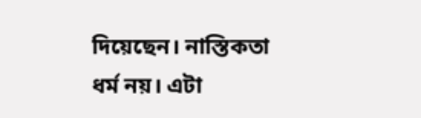দিয়েছেন। নাস্তিকতা ধর্ম নয়। এটা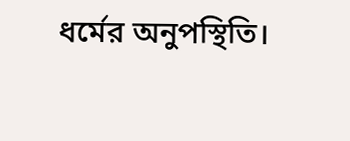ধর্মের অনুপস্থিতি।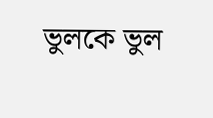ভুলকে ভুল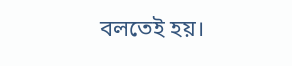বলতেই হয়।